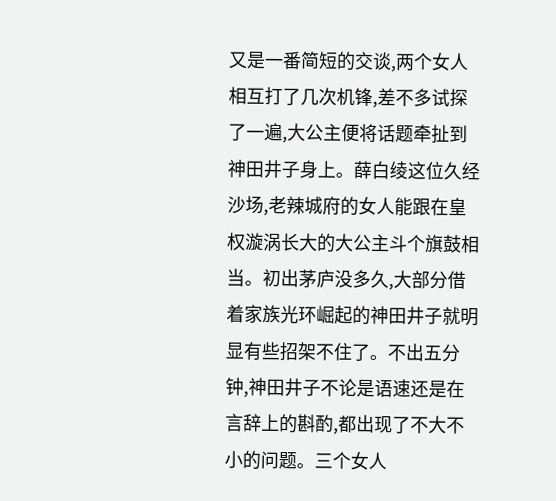又是一番简短的交谈,两个女人相互打了几次机锋,差不多试探了一遍,大公主便将话题牵扯到神田井子身上。薛白绫这位久经沙场,老辣城府的女人能跟在皇权漩涡长大的大公主斗个旗鼓相当。初出茅庐没多久,大部分借着家族光环崛起的神田井子就明显有些招架不住了。不出五分钟,神田井子不论是语速还是在言辞上的斟酌,都出现了不大不小的问题。三个女人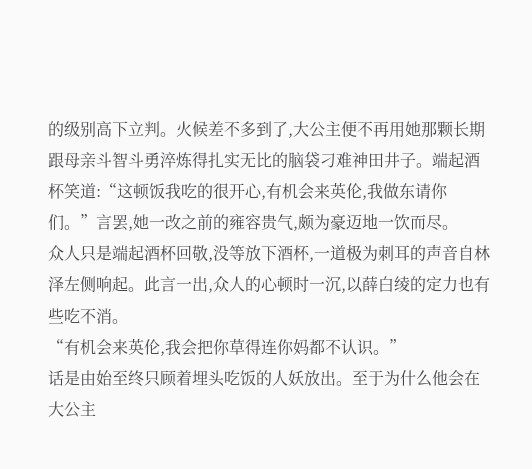的级别高下立判。火候差不多到了,大公主便不再用她那颗长期跟母亲斗智斗勇淬炼得扎实无比的脑袋刁难神田井子。端起酒杯笑道:“这顿饭我吃的很开心,有机会来英伦,我做东请你们。”言罢,她一改之前的雍容贵气,颇为豪迈地一饮而尽。
众人只是端起酒杯回敬,没等放下酒杯,一道极为刺耳的声音自林泽左侧响起。此言一出,众人的心顿时一沉,以薛白绫的定力也有些吃不消。
“有机会来英伦,我会把你草得连你妈都不认识。”
话是由始至终只顾着埋头吃饭的人妖放出。至于为什么他会在大公主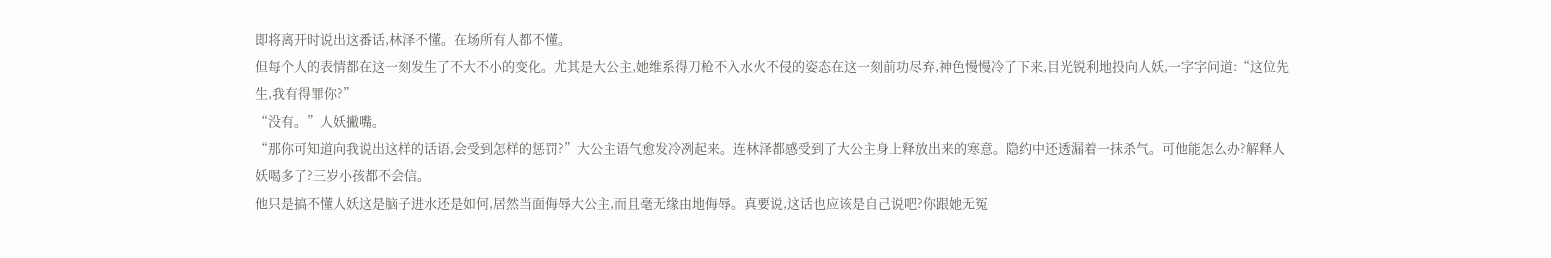即将离开时说出这番话,林泽不懂。在场所有人都不懂。
但每个人的表情都在这一刻发生了不大不小的变化。尤其是大公主,她维系得刀枪不入水火不侵的姿态在这一刻前功尽弃,神色慢慢冷了下来,目光锐利地投向人妖,一字字问道:“这位先生,我有得罪你?”
“没有。”人妖撇嘴。
“那你可知道向我说出这样的话语,会受到怎样的惩罚?”大公主语气愈发冷冽起来。连林泽都感受到了大公主身上释放出来的寒意。隐约中还透漏着一抹杀气。可他能怎么办?解释人妖喝多了?三岁小孩都不会信。
他只是搞不懂人妖这是脑子进水还是如何,居然当面侮辱大公主,而且毫无缘由地侮辱。真要说,这话也应该是自己说吧?你跟她无冤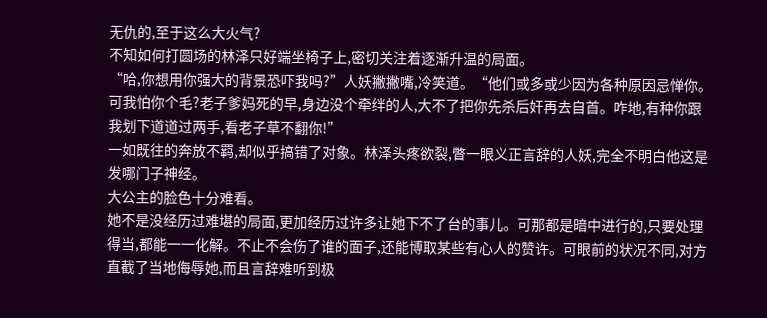无仇的,至于这么大火气?
不知如何打圆场的林泽只好端坐椅子上,密切关注着逐渐升温的局面。
“哈,你想用你强大的背景恐吓我吗?”人妖撇撇嘴,冷笑道。“他们或多或少因为各种原因忌惮你。可我怕你个毛?老子爹妈死的早,身边没个牵绊的人,大不了把你先杀后奸再去自首。咋地,有种你跟我划下道道过两手,看老子草不翻你!”
一如既往的奔放不羁,却似乎搞错了对象。林泽头疼欲裂,瞥一眼义正言辞的人妖,完全不明白他这是发哪门子神经。
大公主的脸色十分难看。
她不是没经历过难堪的局面,更加经历过许多让她下不了台的事儿。可那都是暗中进行的,只要处理得当,都能一一化解。不止不会伤了谁的面子,还能博取某些有心人的赞许。可眼前的状况不同,对方直截了当地侮辱她,而且言辞难听到极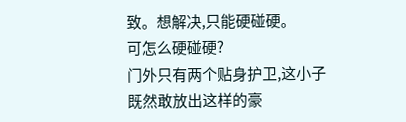致。想解决,只能硬碰硬。
可怎么硬碰硬?
门外只有两个贴身护卫,这小子既然敢放出这样的豪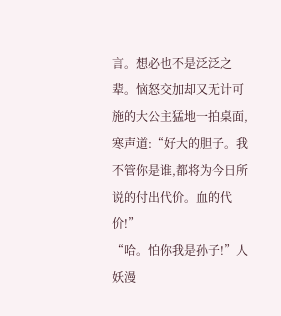言。想必也不是泛泛之辈。恼怒交加却又无计可施的大公主猛地一拍桌面,寒声道:“好大的胆子。我不管你是谁,都将为今日所说的付出代价。血的代价!”
“哈。怕你我是孙子!”人妖漫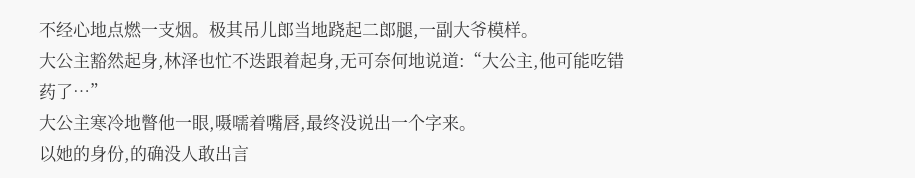不经心地点燃一支烟。极其吊儿郎当地跷起二郎腿,一副大爷模样。
大公主豁然起身,林泽也忙不迭跟着起身,无可奈何地说道:“大公主,他可能吃错药了…”
大公主寒冷地瞥他一眼,嗫嚅着嘴唇,最终没说出一个字来。
以她的身份,的确没人敢出言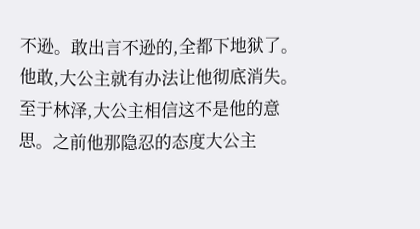不逊。敢出言不逊的,全都下地狱了。他敢,大公主就有办法让他彻底消失。至于林泽,大公主相信这不是他的意思。之前他那隐忍的态度大公主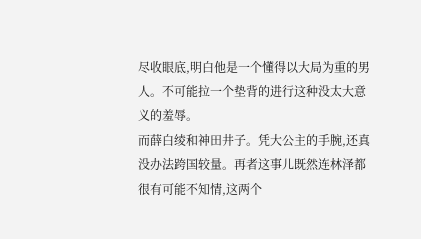尽收眼底,明白他是一个懂得以大局为重的男人。不可能拉一个垫背的进行这种没太大意义的羞辱。
而薛白绫和神田井子。凭大公主的手腕,还真没办法跨国较量。再者这事儿既然连林泽都很有可能不知情,这两个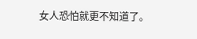女人恐怕就更不知道了。